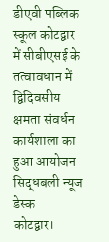डीएवी पब्लिक स्कूल कोटद्वार में सीबीएसई के तत्वावधान में द्विदिवसीय क्षमता संवर्धन कार्यशाला का हुआ आयोजन
सिद्धबली न्यूज डेस्क
कोटद्वार।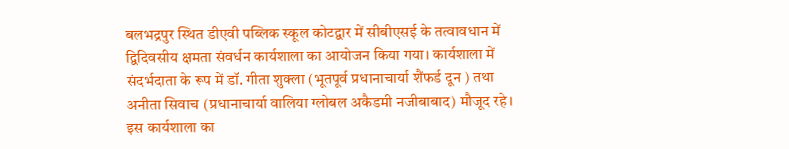बलभद्रपुर स्थित डीएवी पब्लिक स्कूल कोटद्वार में सीबीएसई के तत्वावधान में द्विदिवसीय क्षमता संवर्धन कार्यशाला का आयोजन किया गया। कार्यशाला में संदर्भदाता के रूप में डॉ. गीता शुक्ला (भूतपूर्व प्रधानाचार्या शैंफर्ड दून ) तथा अनीता सिवाच (प्रधानाचार्या वालिया ग्लोबल अकैडमी नजीबाबाद) मौजूद रहे।
इस कार्यशाला का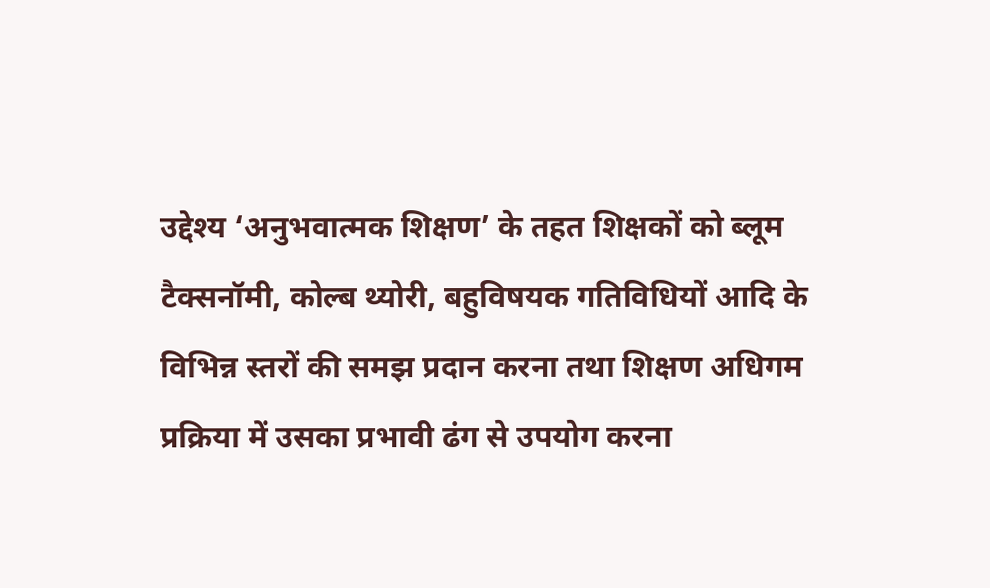उद्देश्य ‘अनुभवात्मक शिक्षण’ के तहत शिक्षकों को ब्लूम टैक्सनॉमी, कोल्ब थ्योरी, बहुविषयक गतिविधियों आदि के विभिन्न स्तरों की समझ प्रदान करना तथा शिक्षण अधिगम प्रक्रिया में उसका प्रभावी ढंग से उपयोग करना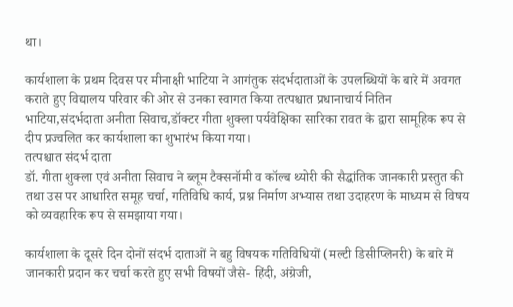था।

कार्यशाला के प्रथम दिवस पर मीनाक्षी भाटिया ने आगंतुक संदर्भदाताओं के उपलब्धियों के बारे में अवगत कराते हुए विद्यालय परिवार की ओर से उनका स्वागत किया तत्पश्चात प्रधानाचार्य नितिन भाटिया,संदर्भदाता अनीता सिवाच,डॉक्टर गीता शुक्ला पर्यवेक्षिका सारिका रावत के द्वारा सामूहिक रूप से दीप प्रज्वलित कर कार्यशाला का शुभारंभ किया गया।
तत्पश्चात संदर्भ दाता
डॉ. गीता शुक्ला एवं अनीता सिवाच ने ब्लूम टैक्सनॉमी व कॉल्ब थ्योरी की सैद्धांतिक जानकारी प्रस्तुत की तथा उस पर आधारित समूह चर्चा, गतिविधि कार्य, प्रश्न निर्माण अभ्यास तथा उदाहरण के माध्यम से विषय को व्यवहारिक रूप से समझाया गया।

कार्यशाला के दूसरे दिन दोनों संदर्भ दाताओं ने बहु विषयक गतिविधियों (मल्टी डिसीप्लिनरी) के बारे में जानकारी प्रदान कर चर्चा करते हुए सभी विषयों जैसे- हिंदी, अंग्रेजी,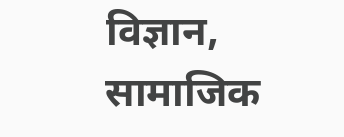विज्ञान, सामाजिक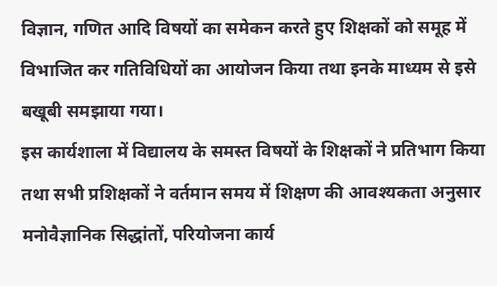विज्ञान, गणित आदि विषयों का समेकन करते हुए शिक्षकों को समूह में विभाजित कर गतिविधियों का आयोजन किया तथा इनके माध्यम से इसे बखूबी समझाया गया।
इस कार्यशाला में विद्यालय के समस्त विषयों के शिक्षकों ने प्रतिभाग किया तथा सभी प्रशिक्षकों ने वर्तमान समय में शिक्षण की आवश्यकता अनुसार मनोवैज्ञानिक सिद्धांतों, परियोजना कार्य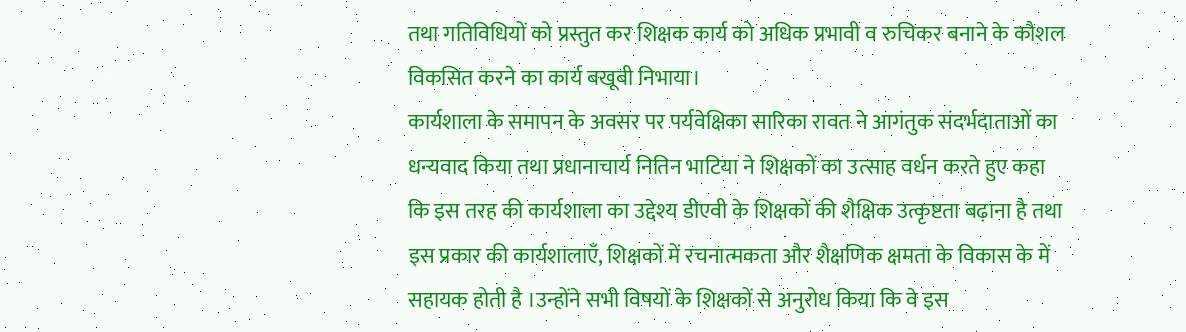तथा गतिविधियों को प्रस्तुत कर शिक्षक कार्य को अधिक प्रभावी व रुचिकर बनाने के कौशल विकसित करने का कार्य बखूबी निभाया।
कार्यशाला के समापन के अवसर पर पर्यवेक्षिका सारिका रावत ने आगंतुक संदर्भदाताओं का धन्यवाद किया तथा प्रधानाचार्य नितिन भाटिया ने शिक्षकों का उत्साह वर्धन करते हुए कहा कि इस तरह की कार्यशाला का उद्देश्य डीएवी के शिक्षकों की शैक्षिक उत्कृष्टता बढ़ाना है तथा इस प्रकार की कार्यशालाएँ, शिक्षकों में रचनात्मकता और शैक्षणिक क्षमता के विकास के में सहायक होती है ।उन्होंने सभी विषयों के शिक्षकों से अनुरोध किया कि वे इस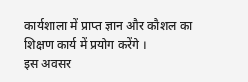कार्यशाला में प्राप्त ज्ञान और कौशल का शिक्षण कार्य में प्रयोग करेंगे ।
इस अवसर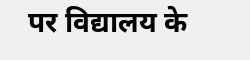पर विद्यालय के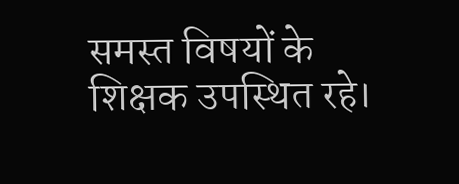समस्त विषयों के शिक्षक उपस्थित रहे।